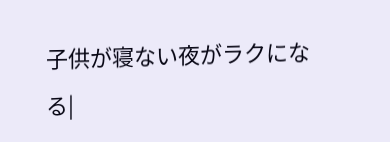子供が寝ない夜がラクになる|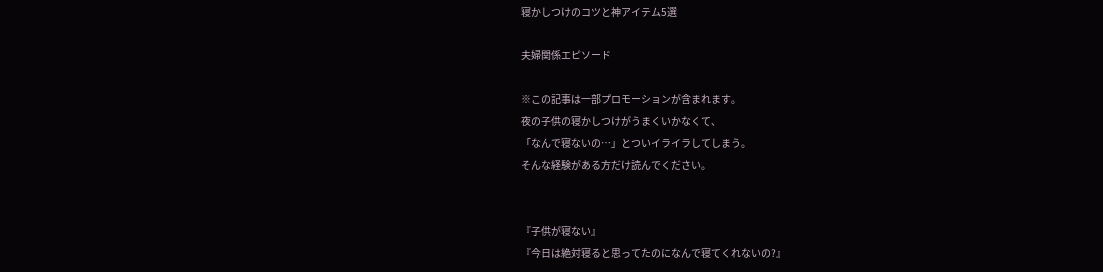寝かしつけのコツと神アイテム5選

夫婦関係エピソード

※この記事は一部プロモーションが含まれます。
夜の子供の寝かしつけがうまくいかなくて、
「なんで寝ないの…」とついイライラしてしまう。
そんな経験がある方だけ読んでください。


『子供が寝ない』
『今日は絶対寝ると思ってたのになんで寝てくれないの?』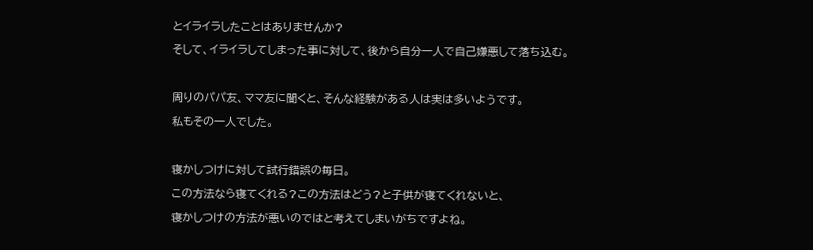とイライラしたことはありませんか?
そして、イライラしてしまった事に対して、後から自分一人で自己嫌悪して落ち込む。

周りのパパ友、ママ友に聞くと、そんな経験がある人は実は多いようです。
私もその一人でした。

寝かしつけに対して試行錯誤の毎日。
この方法なら寝てくれる?この方法はどう?と子供が寝てくれないと、
寝かしつけの方法が悪いのではと考えてしまいがちですよね。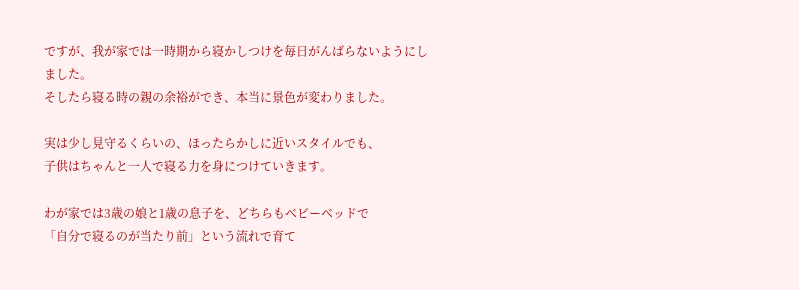ですが、我が家では一時期から寝かしつけを毎日がんばらないようにしました。
そしたら寝る時の親の余裕ができ、本当に景色が変わりました。

実は少し見守るくらいの、ほったらかしに近いスタイルでも、
子供はちゃんと一人で寝る力を身につけていきます。

わが家では3歳の娘と1歳の息子を、どちらもベビーベッドで
「自分で寝るのが当たり前」という流れで育て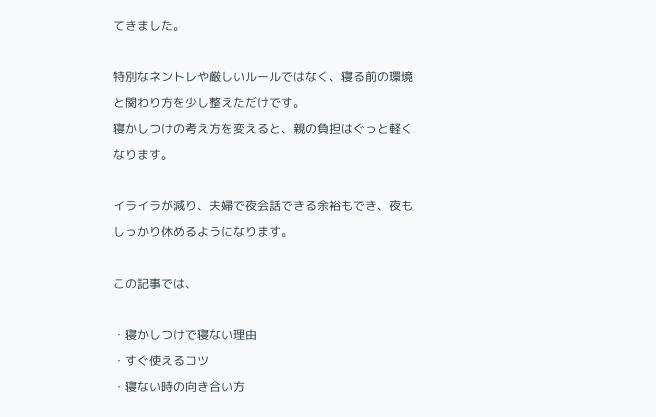てきました。

特別なネントレや厳しいルールではなく、寝る前の環境と関わり方を少し整えただけです。
寝かしつけの考え方を変えると、親の負担はぐっと軽くなります。

イライラが減り、夫婦で夜会話できる余裕もでき、夜もしっかり休めるようになります。

この記事では、

・寝かしつけで寝ない理由
・すぐ使えるコツ
・寝ない時の向き合い方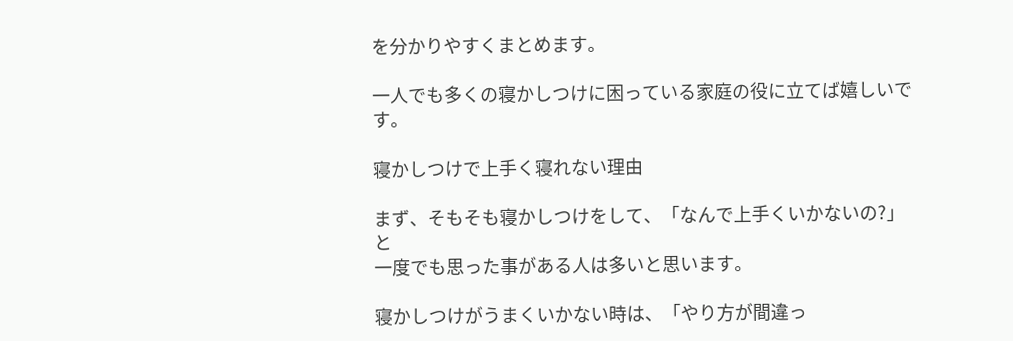を分かりやすくまとめます。

一人でも多くの寝かしつけに困っている家庭の役に立てば嬉しいです。

寝かしつけで上手く寝れない理由

まず、そもそも寝かしつけをして、「なんで上手くいかないの?」と
一度でも思った事がある人は多いと思います。

寝かしつけがうまくいかない時は、「やり方が間違っ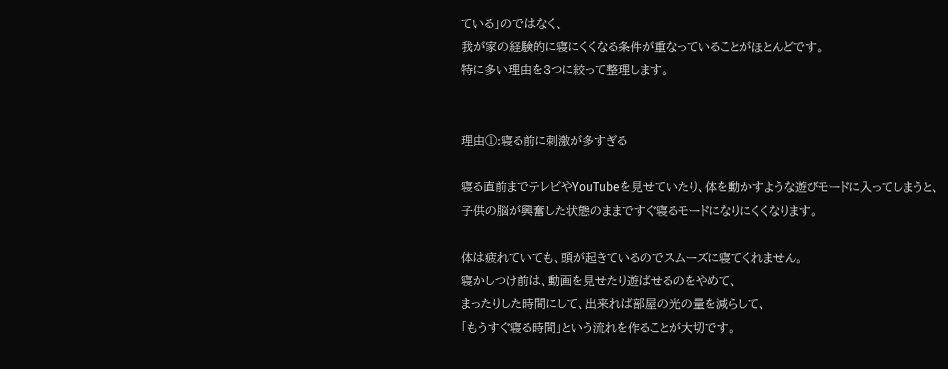ている」のではなく、
我が家の経験的に寝にくくなる条件が重なっていることがほとんどです。
特に多い理由を3つに絞って整理します。


理由①:寝る前に刺激が多すぎる

寝る直前までテレビやYouTubeを見せていたり、体を動かすような遊びモードに入ってしまうと、
子供の脳が興奮した状態のままですぐ寝るモードになりにくくなります。

体は疲れていても、頭が起きているのでスムーズに寝てくれません。
寝かしつけ前は、動画を見せたり遊ばせるのをやめて、
まったりした時間にして、出来れば部屋の光の量を減らして、
「もうすぐ寝る時間」という流れを作ることが大切です。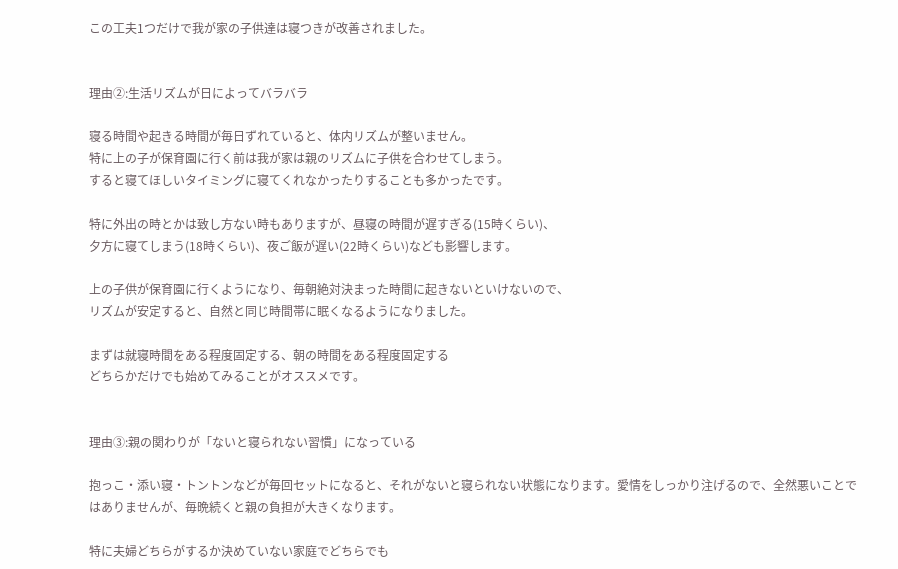この工夫1つだけで我が家の子供達は寝つきが改善されました。


理由②:生活リズムが日によってバラバラ

寝る時間や起きる時間が毎日ずれていると、体内リズムが整いません。
特に上の子が保育園に行く前は我が家は親のリズムに子供を合わせてしまう。
すると寝てほしいタイミングに寝てくれなかったりすることも多かったです。

特に外出の時とかは致し方ない時もありますが、昼寝の時間が遅すぎる(15時くらい)、
夕方に寝てしまう(18時くらい)、夜ご飯が遅い(22時くらい)なども影響します。

上の子供が保育園に行くようになり、毎朝絶対決まった時間に起きないといけないので、
リズムが安定すると、自然と同じ時間帯に眠くなるようになりました。

まずは就寝時間をある程度固定する、朝の時間をある程度固定する
どちらかだけでも始めてみることがオススメです。


理由③:親の関わりが「ないと寝られない習慣」になっている

抱っこ・添い寝・トントンなどが毎回セットになると、それがないと寝られない状態になります。愛情をしっかり注げるので、全然悪いことではありませんが、毎晩続くと親の負担が大きくなります。

特に夫婦どちらがするか決めていない家庭でどちらでも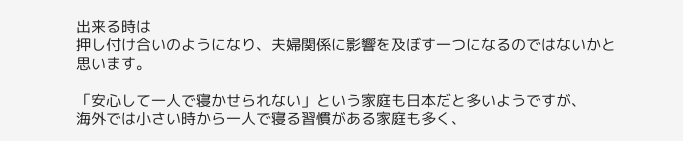出来る時は
押し付け合いのようになり、夫婦関係に影響を及ぼす一つになるのではないかと思います。

「安心して一人で寝かせられない」という家庭も日本だと多いようですが、
海外では小さい時から一人で寝る習慣がある家庭も多く、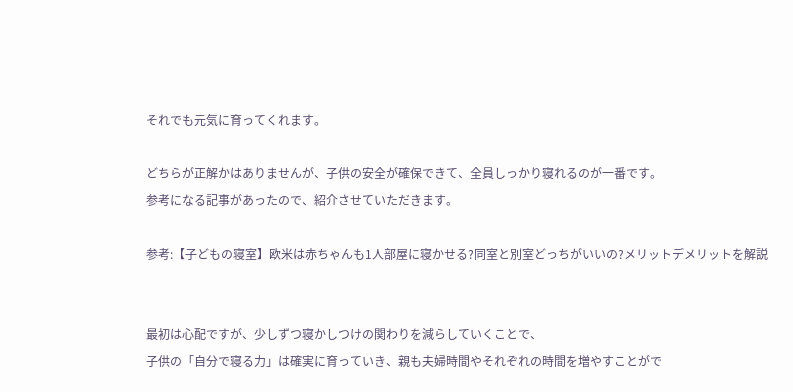それでも元気に育ってくれます。

どちらが正解かはありませんが、子供の安全が確保できて、全員しっかり寝れるのが一番です。
参考になる記事があったので、紹介させていただきます。

参考:【子どもの寝室】欧米は赤ちゃんも1人部屋に寝かせる?同室と別室どっちがいいの?メリットデメリットを解説


最初は心配ですが、少しずつ寝かしつけの関わりを減らしていくことで、
子供の「自分で寝る力」は確実に育っていき、親も夫婦時間やそれぞれの時間を増やすことがで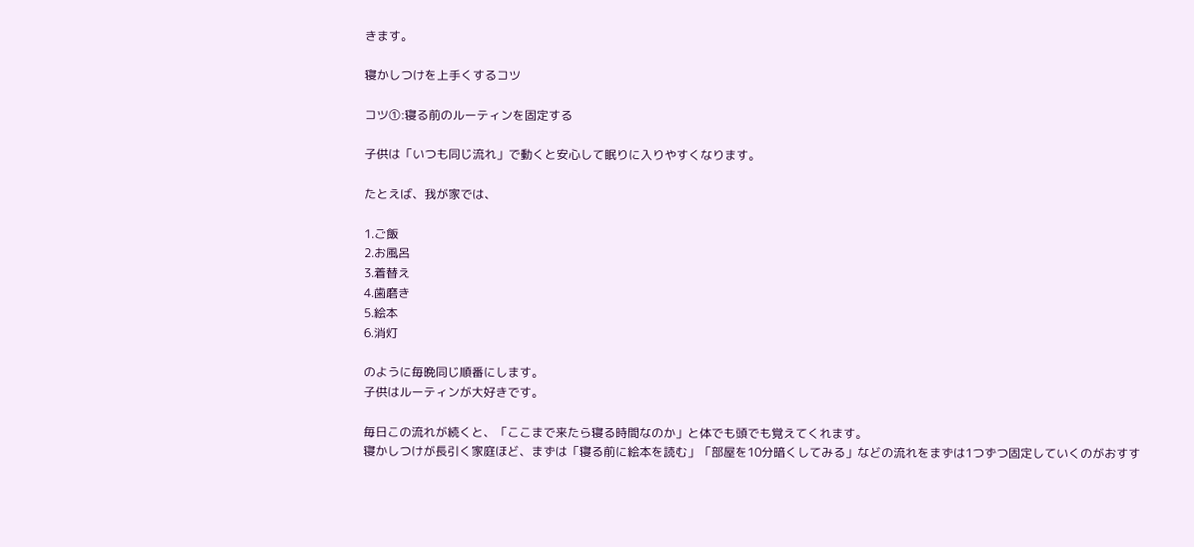きます。

寝かしつけを上手くするコツ

コツ①:寝る前のルーティンを固定する

子供は「いつも同じ流れ」で動くと安心して眠りに入りやすくなります。

たとえば、我が家では、

1.ご飯
2.お風呂
3.着替え
4.歯磨き
5.絵本
6.消灯

のように毎晩同じ順番にします。
子供はルーティンが大好きです。

毎日この流れが続くと、「ここまで来たら寝る時間なのか」と体でも頭でも覚えてくれます。
寝かしつけが長引く家庭ほど、まずは「寝る前に絵本を読む」「部屋を10分暗くしてみる」などの流れをまずは1つずつ固定していくのがおすす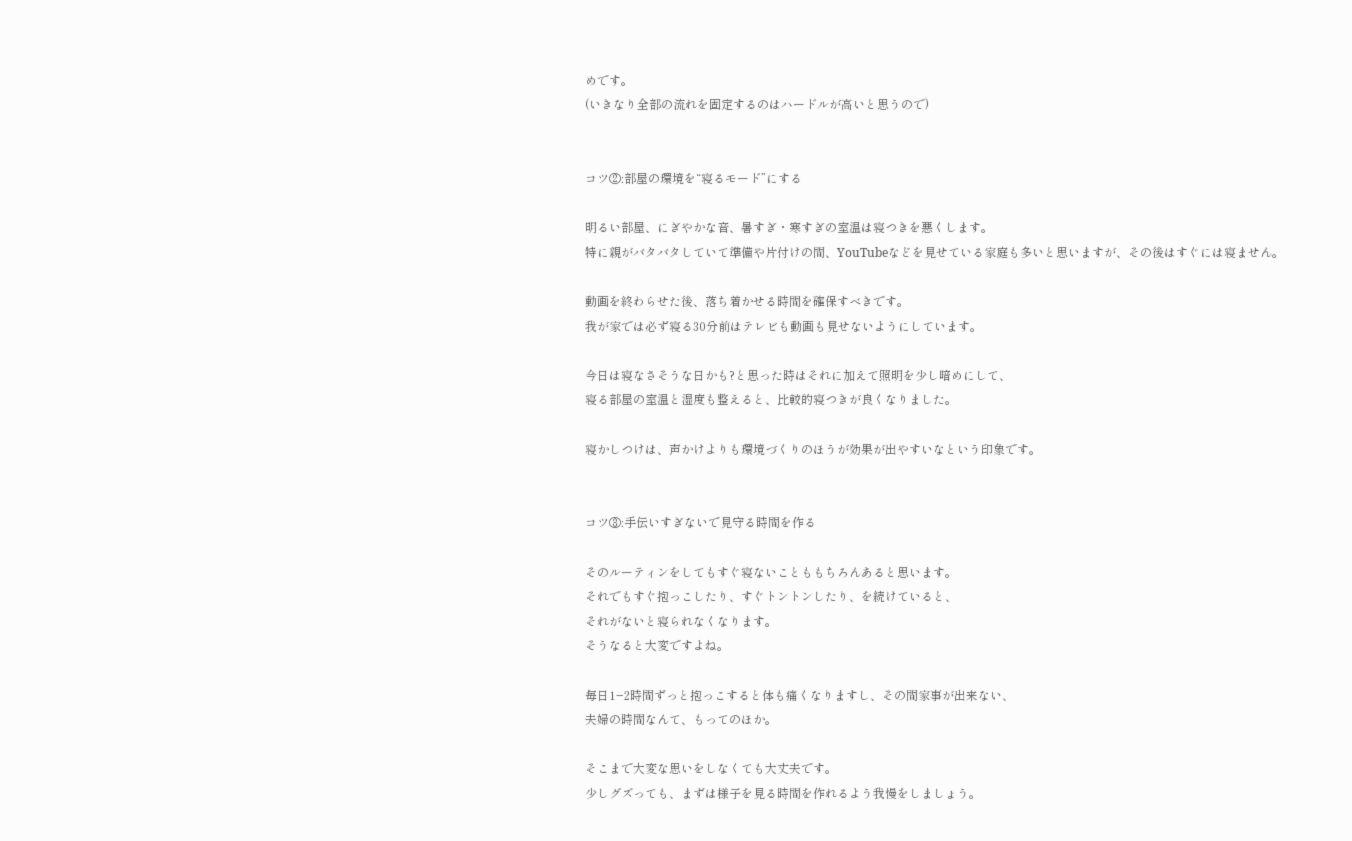めです。
(いきなり全部の流れを固定するのはハードルが高いと思うので)


コツ②:部屋の環境を“寝るモード”にする

明るい部屋、にぎやかな音、暑すぎ・寒すぎの室温は寝つきを悪くします。
特に親がバタバタしていて準備や片付けの間、YouTubeなどを見せている家庭も多いと思いますが、その後はすぐには寝ません。

動画を終わらせた後、落ち着かせる時間を確保すべきです。
我が家では必ず寝る30分前はテレビも動画も見せないようにしています。

今日は寝なさそうな日かも?と思った時はそれに加えて照明を少し暗めにして、
寝る部屋の室温と湿度も整えると、比較的寝つきが良くなりました。

寝かしつけは、声かけよりも環境づくりのほうが効果が出やすいなという印象です。


コツ③:手伝いすぎないで見守る時間を作る

そのルーティンをしてもすぐ寝ないことももちろんあると思います。
それでもすぐ抱っこしたり、すぐトントンしたり、を続けていると、
それがないと寝られなくなります。
そうなると大変ですよね。

毎日1−2時間ずっと抱っこすると体も痛くなりますし、その間家事が出来ない、
夫婦の時間なんて、もってのほか。

そこまで大変な思いをしなくても大丈夫です。
少しグズっても、まずは様子を見る時間を作れるよう我慢をしましょう。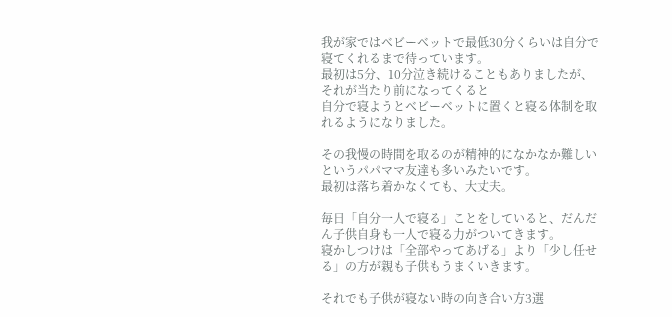我が家ではベビーベットで最低30分くらいは自分で寝てくれるまで待っています。
最初は5分、10分泣き続けることもありましたが、それが当たり前になってくると
自分で寝ようとベビーベットに置くと寝る体制を取れるようになりました。

その我慢の時間を取るのが精神的になかなか難しいというパパママ友達も多いみたいです。
最初は落ち着かなくても、大丈夫。

毎日「自分一人で寝る」ことをしていると、だんだん子供自身も一人で寝る力がついてきます。
寝かしつけは「全部やってあげる」より「少し任せる」の方が親も子供もうまくいきます。

それでも子供が寝ない時の向き合い方3選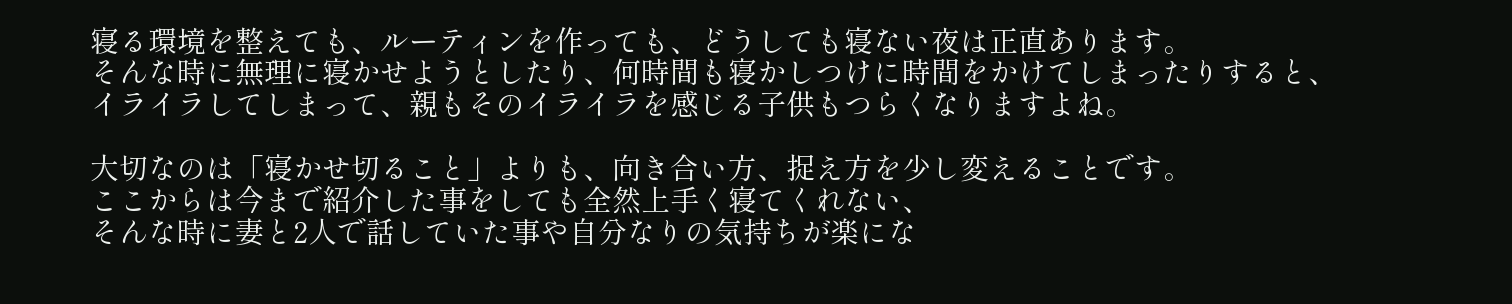寝る環境を整えても、ルーティンを作っても、どうしても寝ない夜は正直あります。
そんな時に無理に寝かせようとしたり、何時間も寝かしつけに時間をかけてしまったりすると、
イライラしてしまって、親もそのイライラを感じる子供もつらくなりますよね。

大切なのは「寝かせ切ること」よりも、向き合い方、捉え方を少し変えることです。
ここからは今まで紹介した事をしても全然上手く寝てくれない、
そんな時に妻と2人で話していた事や自分なりの気持ちが楽にな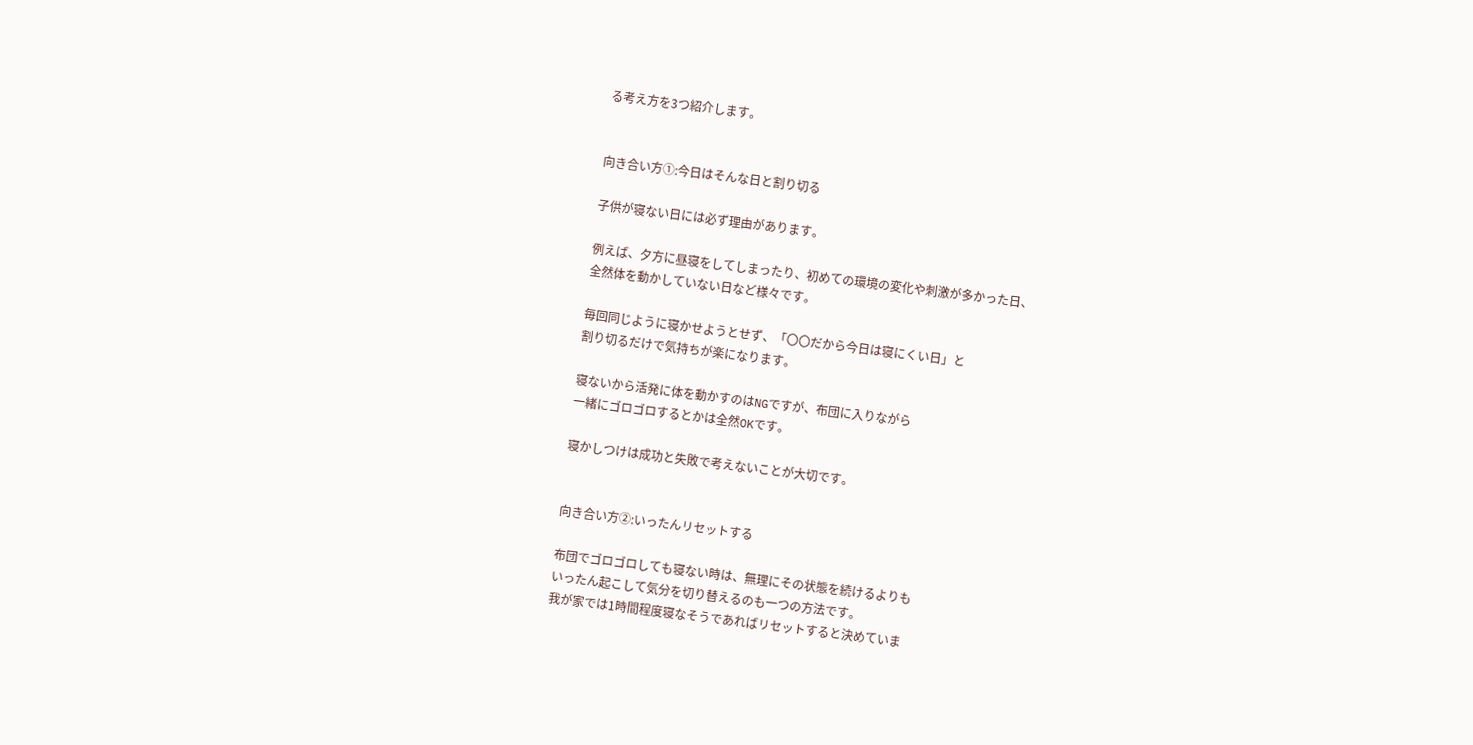る考え方を3つ紹介します。


向き合い方①:今日はそんな日と割り切る

子供が寝ない日には必ず理由があります。

例えば、夕方に昼寝をしてしまったり、初めての環境の変化や刺激が多かった日、
全然体を動かしていない日など様々です。

毎回同じように寝かせようとせず、「〇〇だから今日は寝にくい日」と
割り切るだけで気持ちが楽になります。

寝ないから活発に体を動かすのはNGですが、布団に入りながら
一緒にゴロゴロするとかは全然OKです。

寝かしつけは成功と失敗で考えないことが大切です。


向き合い方②:いったんリセットする

布団でゴロゴロしても寝ない時は、無理にその状態を続けるよりも
いったん起こして気分を切り替えるのも一つの方法です。
我が家では1時間程度寝なそうであればリセットすると決めていま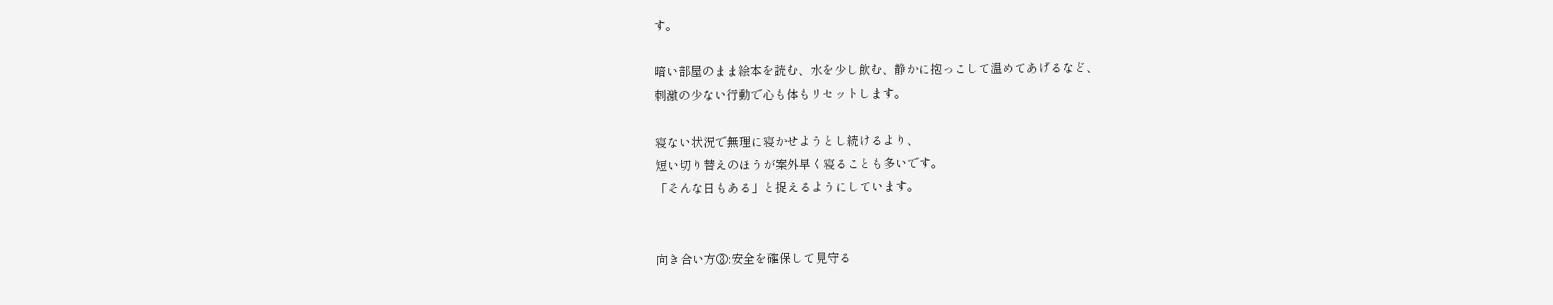す。

暗い部屋のまま絵本を読む、水を少し飲む、静かに抱っこして温めてあげるなど、
刺激の少ない行動で心も体もリセットします。

寝ない状況で無理に寝かせようとし続けるより、
短い切り替えのほうが案外早く寝ることも多いです。
「そんな日もある」と捉えるようにしています。


向き合い方③:安全を確保して見守る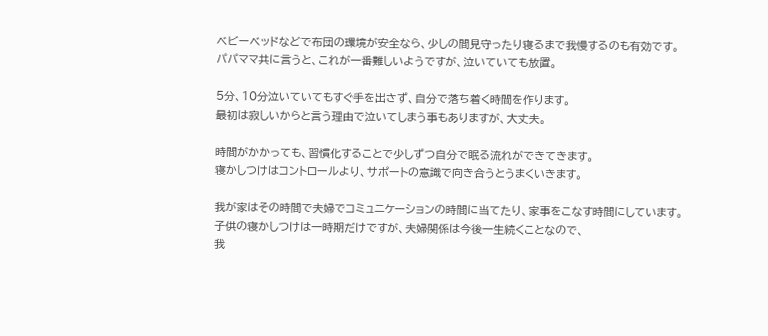ベビーベッドなどで布団の環境が安全なら、少しの間見守ったり寝るまで我慢するのも有効です。
パパママ共に言うと、これが一番難しいようですが、泣いていても放置。

5分、10分泣いていてもすぐ手を出さず、自分で落ち着く時間を作ります。
最初は寂しいからと言う理由で泣いてしまう事もありますが、大丈夫。

時間がかかっても、習慣化することで少しずつ自分で眠る流れができてきます。
寝かしつけはコントロールより、サポートの意識で向き合うとうまくいきます。

我が家はその時間で夫婦でコミュニケーションの時間に当てたり、家事をこなす時間にしています。
子供の寝かしつけは一時期だけですが、夫婦関係は今後一生続くことなので、
我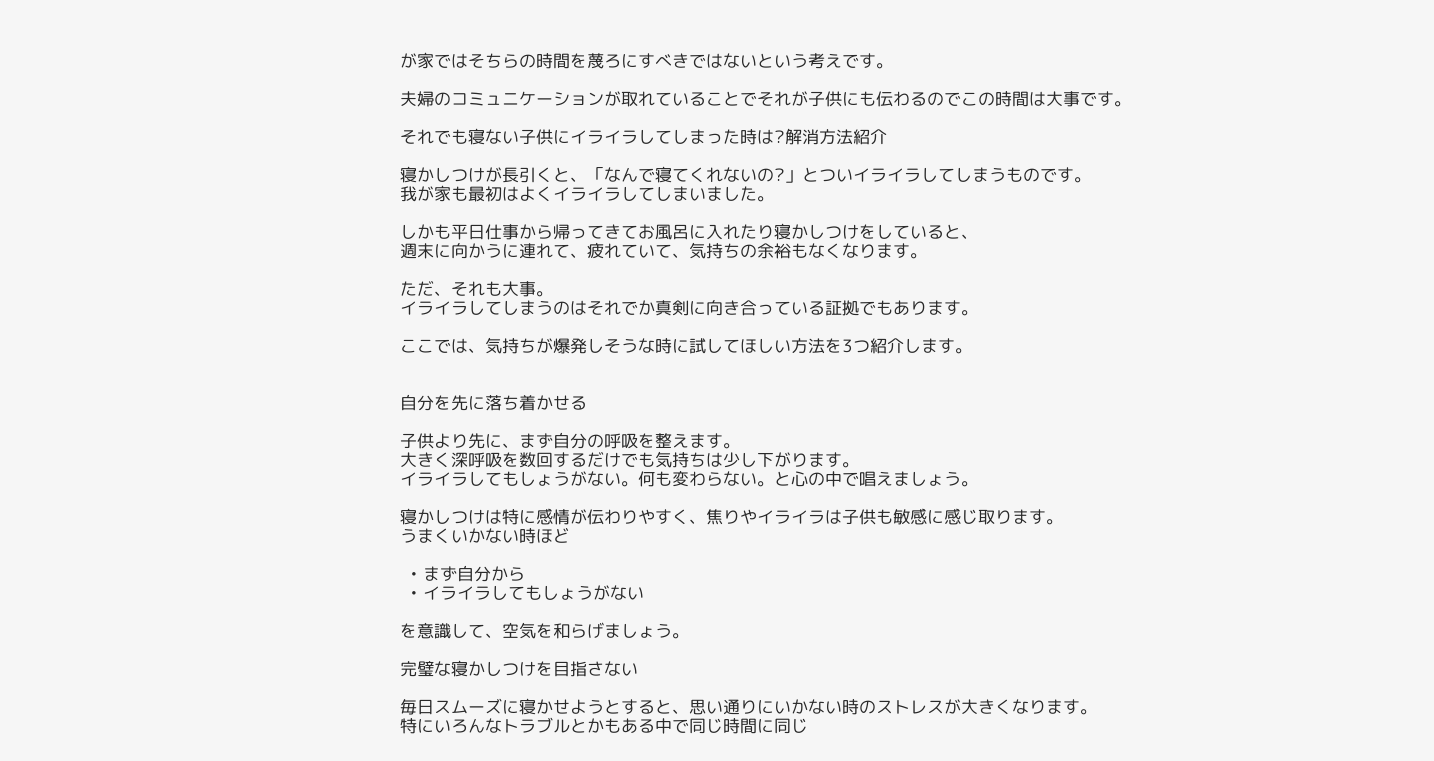が家ではそちらの時間を蔑ろにすべきではないという考えです。

夫婦のコミュニケーションが取れていることでそれが子供にも伝わるのでこの時間は大事です。

それでも寝ない子供にイライラしてしまった時は?解消方法紹介

寝かしつけが長引くと、「なんで寝てくれないの?」とついイライラしてしまうものです。
我が家も最初はよくイライラしてしまいました。

しかも平日仕事から帰ってきてお風呂に入れたり寝かしつけをしていると、
週末に向かうに連れて、疲れていて、気持ちの余裕もなくなります。

ただ、それも大事。
イライラしてしまうのはそれでか真剣に向き合っている証拠でもあります。

ここでは、気持ちが爆発しそうな時に試してほしい方法を3つ紹介します。


自分を先に落ち着かせる

子供より先に、まず自分の呼吸を整えます。
大きく深呼吸を数回するだけでも気持ちは少し下がります。
イライラしてもしょうがない。何も変わらない。と心の中で唱えましょう。

寝かしつけは特に感情が伝わりやすく、焦りやイライラは子供も敏感に感じ取ります。
うまくいかない時ほど

  • まず自分から
  • イライラしてもしょうがない

を意識して、空気を和らげましょう。

完璧な寝かしつけを目指さない

毎日スムーズに寝かせようとすると、思い通りにいかない時のストレスが大きくなります。
特にいろんなトラブルとかもある中で同じ時間に同じ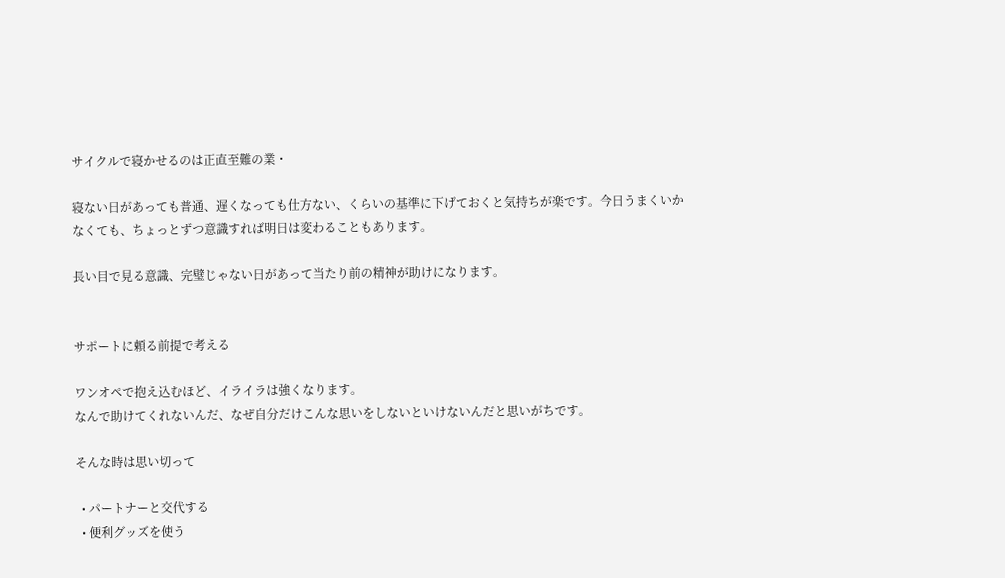サイクルで寝かせるのは正直至難の業・

寝ない日があっても普通、遅くなっても仕方ない、くらいの基準に下げておくと気持ちが楽です。今日うまくいかなくても、ちょっとずつ意識すれば明日は変わることもあります。

長い目で見る意識、完璧じゃない日があって当たり前の精神が助けになります。


サポートに頼る前提で考える

ワンオペで抱え込むほど、イライラは強くなります。
なんで助けてくれないんだ、なぜ自分だけこんな思いをしないといけないんだと思いがちです。

そんな時は思い切って

  • パートナーと交代する
  • 便利グッズを使う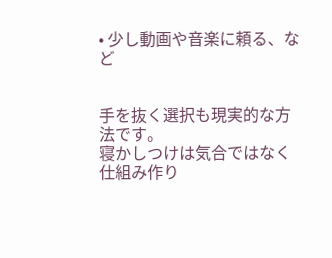• 少し動画や音楽に頼る、など


手を抜く選択も現実的な方法です。
寝かしつけは気合ではなく仕組み作り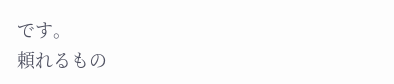です。
頼れるもの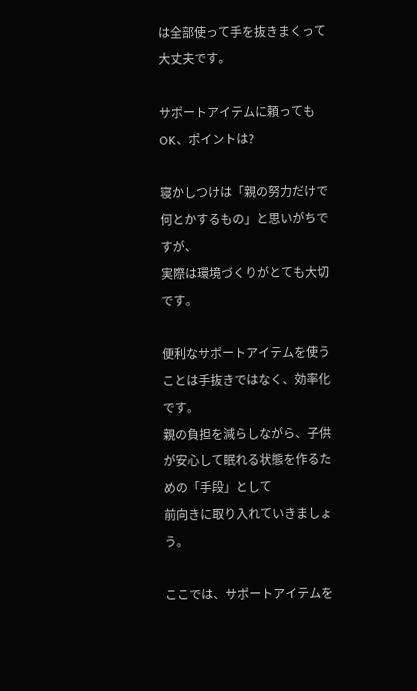は全部使って手を抜きまくって大丈夫です。

サポートアイテムに頼ってもOK、ポイントは?

寝かしつけは「親の努力だけで何とかするもの」と思いがちですが、
実際は環境づくりがとても大切です。

便利なサポートアイテムを使うことは手抜きではなく、効率化です。
親の負担を減らしながら、子供が安心して眠れる状態を作るための「手段」として
前向きに取り入れていきましょう。

ここでは、サポートアイテムを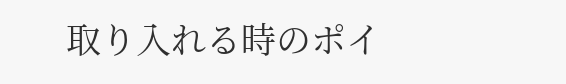取り入れる時のポイ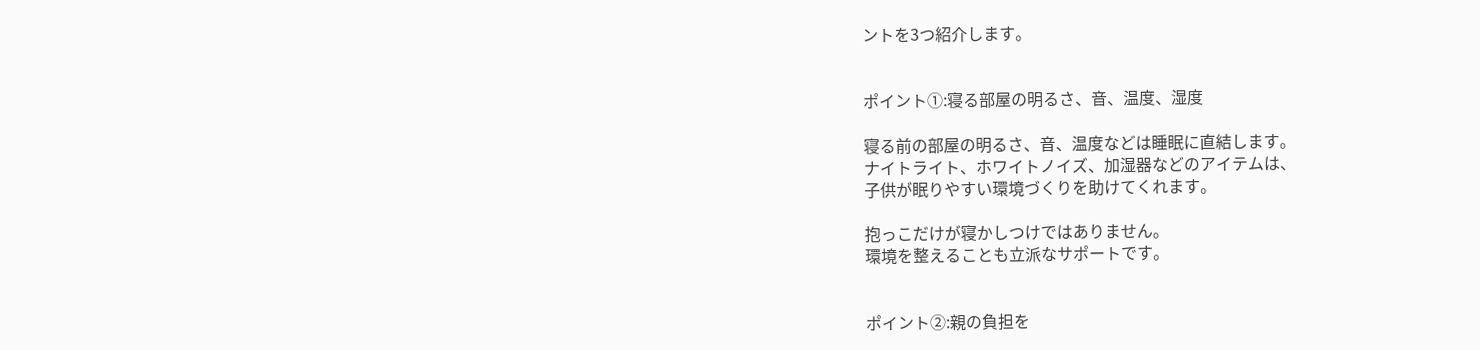ントを3つ紹介します。


ポイント①:寝る部屋の明るさ、音、温度、湿度

寝る前の部屋の明るさ、音、温度などは睡眠に直結します。
ナイトライト、ホワイトノイズ、加湿器などのアイテムは、
子供が眠りやすい環境づくりを助けてくれます。

抱っこだけが寝かしつけではありません。
環境を整えることも立派なサポートです。


ポイント②:親の負担を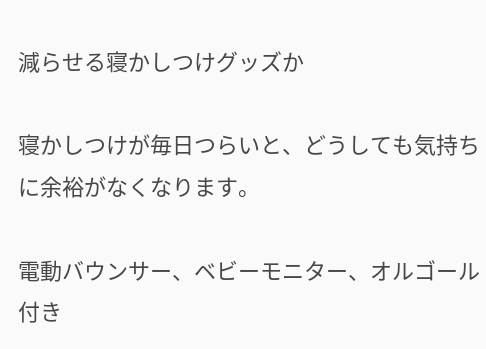減らせる寝かしつけグッズか

寝かしつけが毎日つらいと、どうしても気持ちに余裕がなくなります。

電動バウンサー、ベビーモニター、オルゴール付き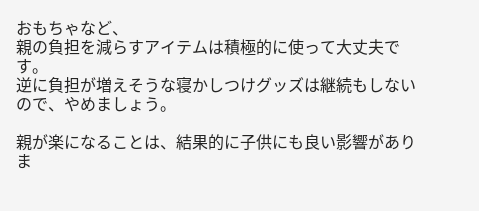おもちゃなど、
親の負担を減らすアイテムは積極的に使って大丈夫です。
逆に負担が増えそうな寝かしつけグッズは継続もしないので、やめましょう。

親が楽になることは、結果的に子供にも良い影響がありま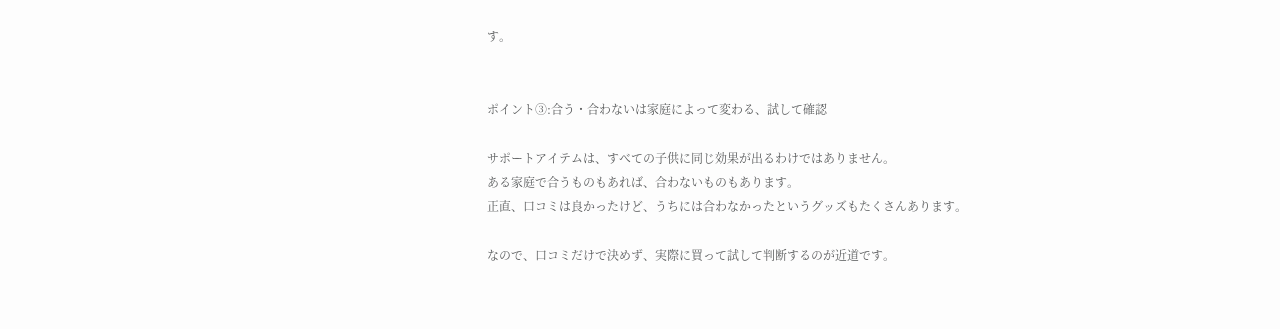す。


ポイント③:合う・合わないは家庭によって変わる、試して確認

サポートアイテムは、すべての子供に同じ効果が出るわけではありません。
ある家庭で合うものもあれば、合わないものもあります。
正直、口コミは良かったけど、うちには合わなかったというグッズもたくさんあります。

なので、口コミだけで決めず、実際に買って試して判断するのが近道です。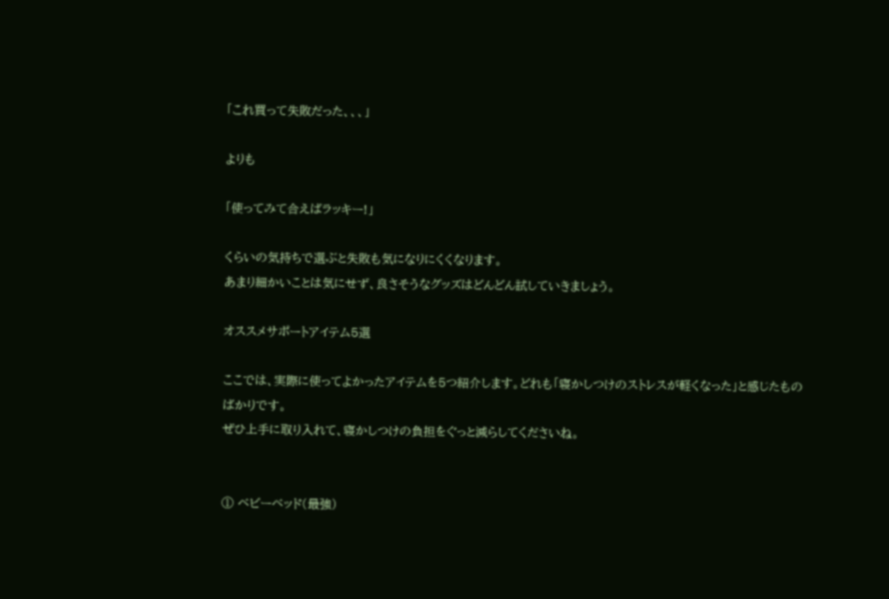「これ買って失敗だった、、、」

よりも

「使ってみて合えばラッキー!」

くらいの気持ちで選ぶと失敗も気になりにくくなります。
あまり細かいことは気にせず、良さそうなグッズはどんどん試していきましょう。

オススメサポートアイテム5選

ここでは、実際に使ってよかったアイテムを5つ紹介します。どれも「寝かしつけのストレスが軽くなった」と感じたものばかりです。
ぜひ上手に取り入れて、寝かしつけの負担をぐっと減らしてくださいね。


① ベビーベッド(最強)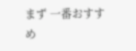まず 一番おすすめ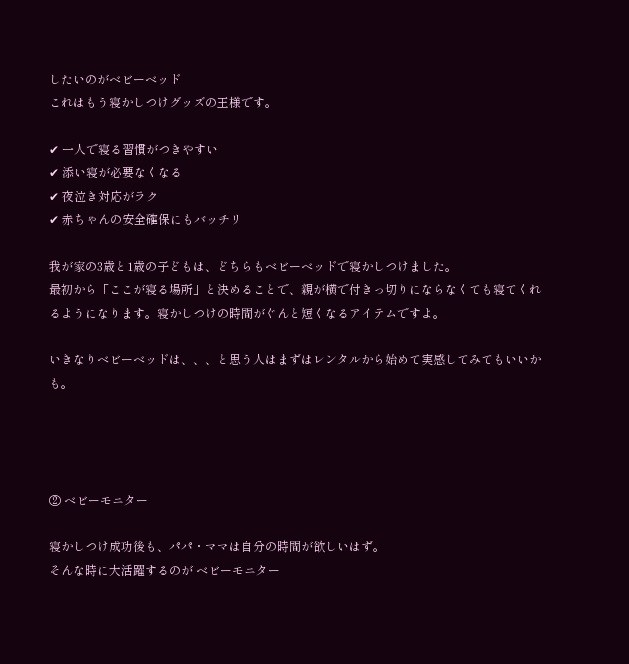したいのがベビーベッド
これはもう寝かしつけグッズの王様です。

✔ 一人で寝る習慣がつきやすい
✔ 添い寝が必要なくなる
✔ 夜泣き対応がラク
✔ 赤ちゃんの安全確保にもバッチリ

我が家の3歳と1歳の子どもは、どちらもベビーベッドで寝かしつけました。
最初から「ここが寝る場所」と決めることで、親が横で付きっ切りにならなくても寝てくれるようになります。寝かしつけの時間がぐんと短くなるアイテムですよ。

いきなりベビーベッドは、、、と思う人はまずはレンタルから始めて実感してみてもいいかも。




② ベビーモニター

寝かしつけ成功後も、パパ・ママは自分の時間が欲しいはず。
そんな時に大活躍するのが ベビーモニター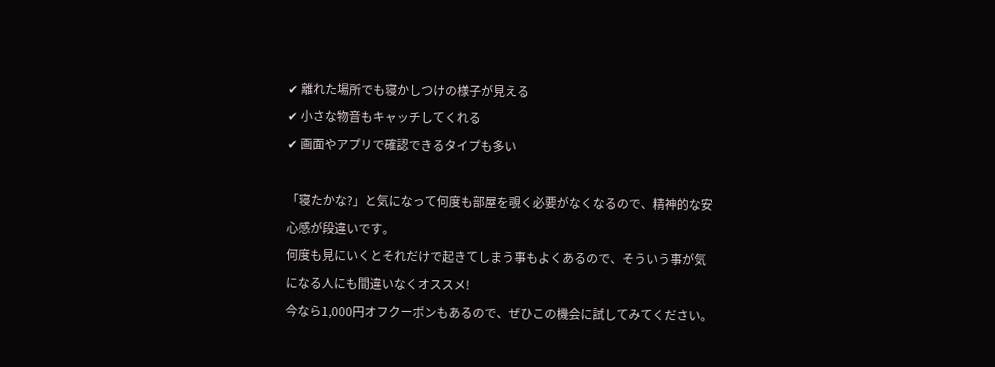✔ 離れた場所でも寝かしつけの様子が見える
✔ 小さな物音もキャッチしてくれる
✔ 画面やアプリで確認できるタイプも多い

「寝たかな?」と気になって何度も部屋を覗く必要がなくなるので、精神的な安心感が段違いです。
何度も見にいくとそれだけで起きてしまう事もよくあるので、そういう事が気になる人にも間違いなくオススメ!
今なら1,000円オフクーポンもあるので、ぜひこの機会に試してみてください。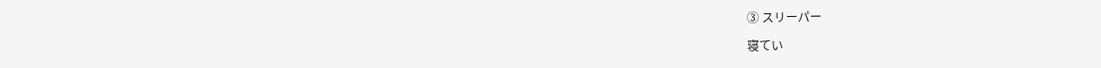③ スリーパー

寝てい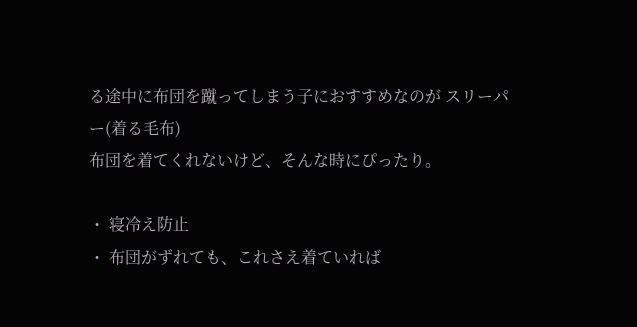る途中に布団を蹴ってしまう子におすすめなのが スリーパー(着る毛布)
布団を着てくれないけど、そんな時にぴったり。

・ 寝冷え防止
・ 布団がずれても、これさえ着ていれば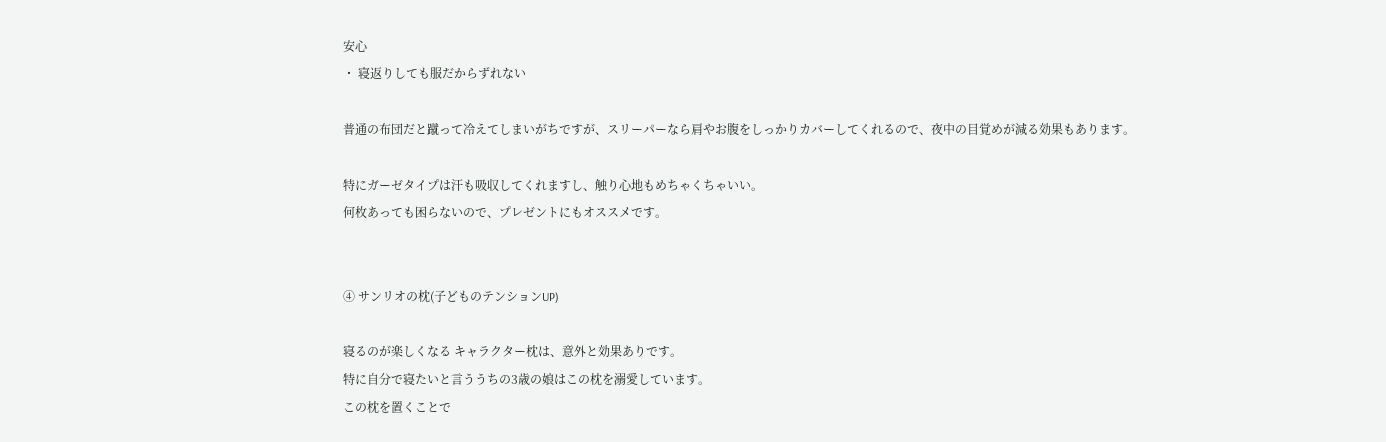安心
・ 寝返りしても服だからずれない

普通の布団だと蹴って冷えてしまいがちですが、スリーパーなら肩やお腹をしっかりカバーしてくれるので、夜中の目覚めが減る効果もあります。

特にガーゼタイプは汗も吸収してくれますし、触り心地もめちゃくちゃいい。
何枚あっても困らないので、プレゼントにもオススメです。


④ サンリオの枕(子どものテンションUP)

寝るのが楽しくなる キャラクター枕は、意外と効果ありです。
特に自分で寝たいと言ううちの3歳の娘はこの枕を溺愛しています。
この枕を置くことで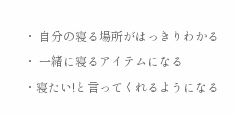・ 自分の寝る場所がはっきりわかる
・ 一緒に寝るアイテムになる
・寝たい!と言ってくれるようになる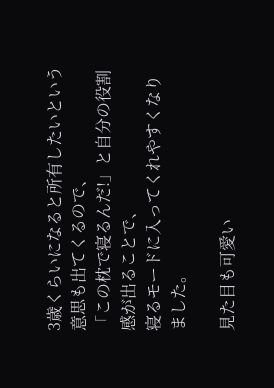3歳くらいになると所有したいという意思も出てくるので、
「この枕で寝るんだ!」と自分の役割感が出ることで、
寝るモードに入ってくれやすくなりました。

見た目も可愛い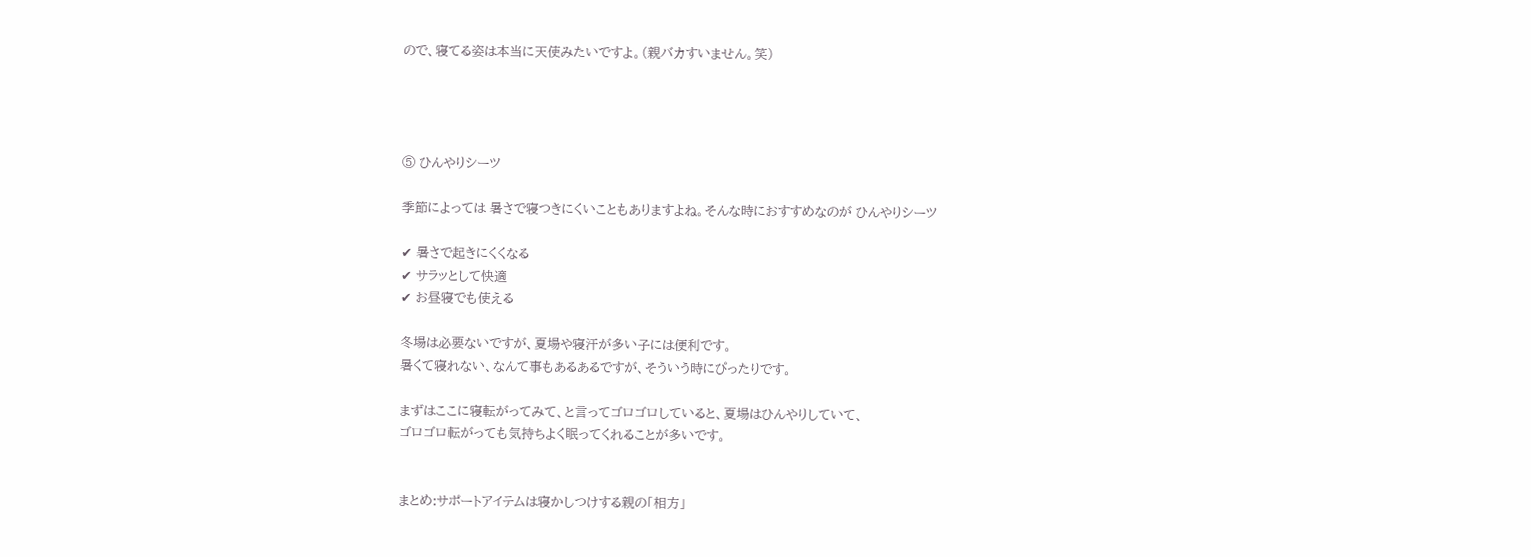ので、寝てる姿は本当に天使みたいですよ。(親バカすいません。笑)




⑤ ひんやりシーツ

季節によっては 暑さで寝つきにくいこともありますよね。そんな時におすすめなのが ひんやりシーツ

✔ 暑さで起きにくくなる
✔ サラッとして快適
✔ お昼寝でも使える

冬場は必要ないですが、夏場や寝汗が多い子には便利です。
暑くて寝れない、なんて事もあるあるですが、そういう時にぴったりです。

まずはここに寝転がってみて、と言ってゴロゴロしていると、夏場はひんやりしていて、
ゴロゴロ転がっても気持ちよく眠ってくれることが多いです。


まとめ:サポートアイテムは寝かしつけする親の「相方」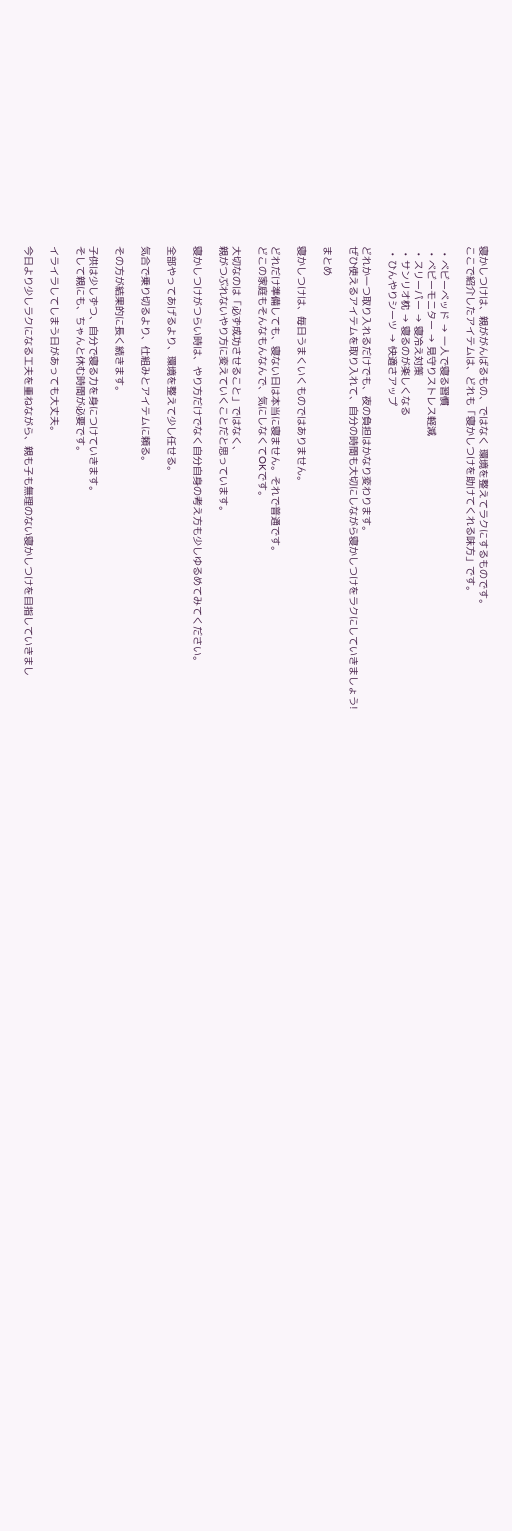寝かしつけは、親ががんばるもの、ではなく 環境を整えてラクにするものです。
ここで紹介したアイテムは、どれも「寝かしつけを助けてくれる味方」です。

  • ベビーベッド → 一人で寝る習慣
  • ベビーモニター → 見守りストレス軽減
  • スリーパー → 寝冷え対策
  • サンリオ枕 → 寝るのが楽しくなる
  • ひんやりシーツ → 快適さアップ

どれか一つ取り入れるだけでも、夜の負担はかなり変わります。
ぜひ使えるアイテムを取り入れて、自分の時間も大切にしながら寝かしつけをラクにしていきましょう!

まとめ

寝かしつけは、毎日うまくいくものではありません。

どれだけ準備しても、寝ない日は本当に寝ません。それで普通です。
どこの家庭もそんなもんなんで、気にしなくてOKです。

大切なのは「必ず成功させること」ではなく、
親がつぶれないやり方に変えていくことだと思っています。

寝かしつけがつらい時は、やり方だけでなく自分自身の考え方も少しゆるめてみてください。

全部やってあげるより、環境を整えて少し任せる。

気合で乗り切るより、仕組みとアイテムに頼る。

その方が結果的に長く続きます。

子供は少しずつ、自分で寝る力を身につけていきます。
そして親にも、ちゃんと休む時間が必要です。

イライラしてしまう日があっても大丈夫。

今日より少しラクになる工夫を重ねながら、親も子も無理のない寝かしつけを目指していきまし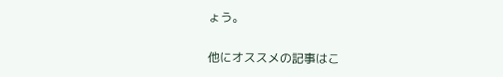ょう。

他にオススメの記事はこ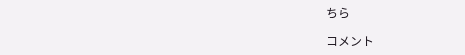ちら

コメント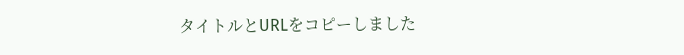タイトルとURLをコピーしました